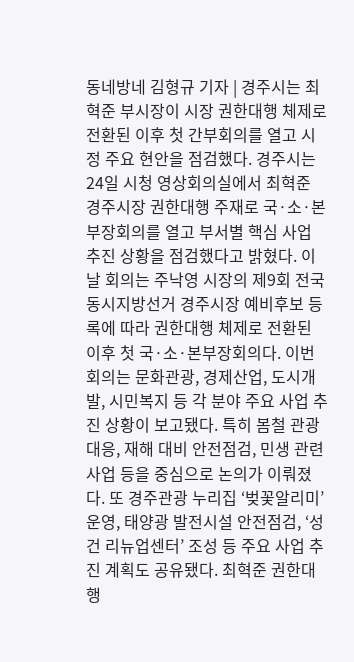동네방네 김형규 기자 | 경주시는 최혁준 부시장이 시장 권한대행 체제로 전환된 이후 첫 간부회의를 열고 시정 주요 현안을 점검했다. 경주시는 24일 시청 영상회의실에서 최혁준 경주시장 권한대행 주재로 국·소·본부장회의를 열고 부서별 핵심 사업 추진 상황을 점검했다고 밝혔다. 이날 회의는 주낙영 시장의 제9회 전국동시지방선거 경주시장 예비후보 등록에 따라 권한대행 체제로 전환된 이후 첫 국·소·본부장회의다. 이번 회의는 문화관광, 경제산업, 도시개발, 시민복지 등 각 분야 주요 사업 추진 상황이 보고됐다. 특히 봄철 관광 대응, 재해 대비 안전점검, 민생 관련 사업 등을 중심으로 논의가 이뤄졌다. 또 경주관광 누리집 ‘벚꽃알리미’ 운영, 태양광 발전시설 안전점검, ‘성건 리뉴업센터’ 조성 등 주요 사업 추진 계획도 공유됐다. 최혁준 권한대행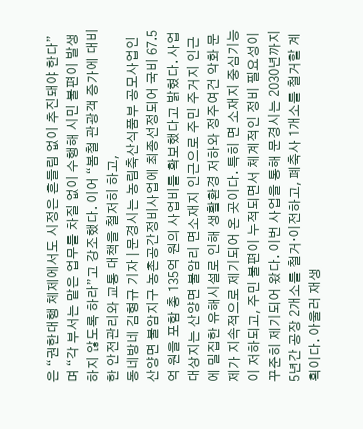은 “권한대행 체제에서도 시정은 흔들림 없이 추진돼야 한다”며 “각 부서는 맡은 업무를 차질 없이 수행해 시민 불편이 발생하지 않도록 하라”고 강조했다. 이어 “봄철 관광객 증가에 대비한 안전관리와 교통 대책을 철저히 하고,
동네방네 김형규 기자 | 문경시는 농림축산식품부 공모사업인 산양면 불암지구 농촌공간정비사업에 최종선정되어 국비 67.5억 원을 포함 총 135억 원의 사업비를 확보했다고 밝혔다. 사업 대상지는 산양면 불암리 면소재지 인근으로 주민 주거지 인근에 밀집한 유해시설로 인해 생활환경 저하와 정주여건 악화 문제가 지속적으로 제기되어 온 곳이다. 특히 면 소재지 중심기능이 저하되고, 주민 불편이 누적되면서 체계적인 정비 필요성이 꾸준히 제기되어 왔다. 이번 사업을 통해 문경시는 2030년까지 5년간 공장 2개소를 철거·이전하고, 폐축사 1개소를 철거할 계획이다. 아울러 재생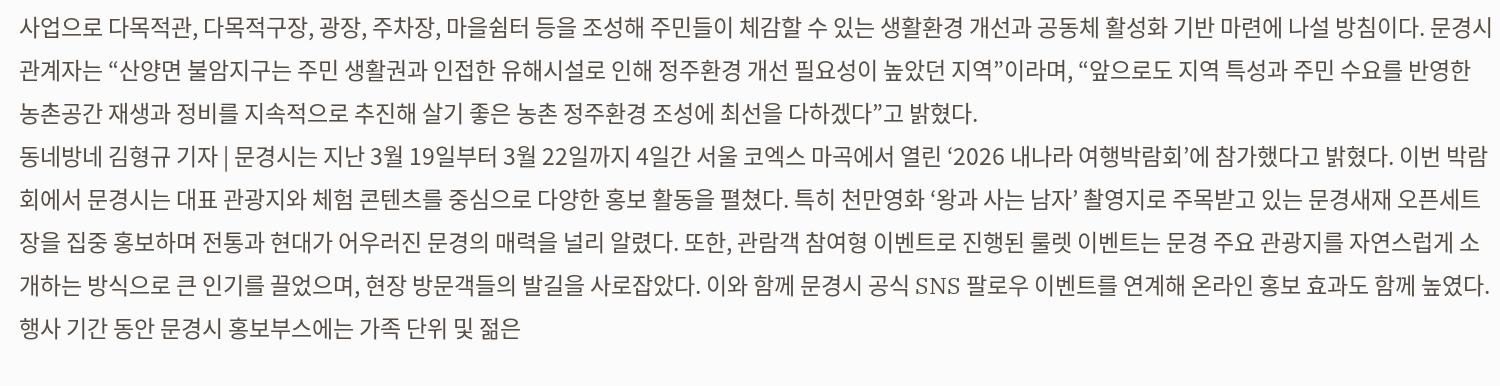사업으로 다목적관, 다목적구장, 광장, 주차장, 마을쉼터 등을 조성해 주민들이 체감할 수 있는 생활환경 개선과 공동체 활성화 기반 마련에 나설 방침이다. 문경시 관계자는 “산양면 불암지구는 주민 생활권과 인접한 유해시설로 인해 정주환경 개선 필요성이 높았던 지역”이라며, “앞으로도 지역 특성과 주민 수요를 반영한 농촌공간 재생과 정비를 지속적으로 추진해 살기 좋은 농촌 정주환경 조성에 최선을 다하겠다”고 밝혔다.
동네방네 김형규 기자 | 문경시는 지난 3월 19일부터 3월 22일까지 4일간 서울 코엑스 마곡에서 열린 ‘2026 내나라 여행박람회’에 참가했다고 밝혔다. 이번 박람회에서 문경시는 대표 관광지와 체험 콘텐츠를 중심으로 다양한 홍보 활동을 펼쳤다. 특히 천만영화 ‘왕과 사는 남자’ 촬영지로 주목받고 있는 문경새재 오픈세트장을 집중 홍보하며 전통과 현대가 어우러진 문경의 매력을 널리 알렸다. 또한, 관람객 참여형 이벤트로 진행된 룰렛 이벤트는 문경 주요 관광지를 자연스럽게 소개하는 방식으로 큰 인기를 끌었으며, 현장 방문객들의 발길을 사로잡았다. 이와 함께 문경시 공식 SNS 팔로우 이벤트를 연계해 온라인 홍보 효과도 함께 높였다. 행사 기간 동안 문경시 홍보부스에는 가족 단위 및 젊은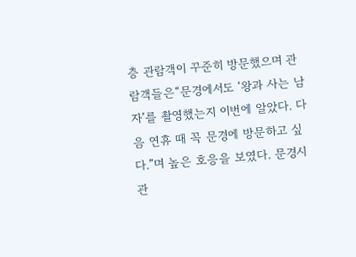층 관람객이 꾸준히 방문했으며 관람객들은“문경에서도 ‘왕과 사는 남자’를 촬영했는지 이번에 알았다. 다음 연휴 때 꼭 문경에 방문하고 싶다.”며 높은 호응을 보였다. 문경시 관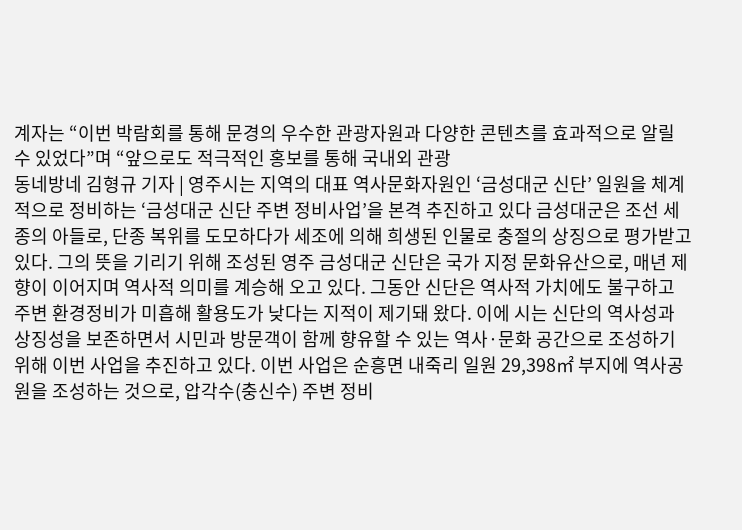계자는 “이번 박람회를 통해 문경의 우수한 관광자원과 다양한 콘텐츠를 효과적으로 알릴 수 있었다”며 “앞으로도 적극적인 홍보를 통해 국내외 관광
동네방네 김형규 기자 | 영주시는 지역의 대표 역사문화자원인 ‘금성대군 신단’ 일원을 체계적으로 정비하는 ‘금성대군 신단 주변 정비사업’을 본격 추진하고 있다 금성대군은 조선 세종의 아들로, 단종 복위를 도모하다가 세조에 의해 희생된 인물로 충절의 상징으로 평가받고 있다. 그의 뜻을 기리기 위해 조성된 영주 금성대군 신단은 국가 지정 문화유산으로, 매년 제향이 이어지며 역사적 의미를 계승해 오고 있다. 그동안 신단은 역사적 가치에도 불구하고 주변 환경정비가 미흡해 활용도가 낮다는 지적이 제기돼 왔다. 이에 시는 신단의 역사성과 상징성을 보존하면서 시민과 방문객이 함께 향유할 수 있는 역사·문화 공간으로 조성하기 위해 이번 사업을 추진하고 있다. 이번 사업은 순흥면 내죽리 일원 29,398㎡ 부지에 역사공원을 조성하는 것으로, 압각수(충신수) 주변 정비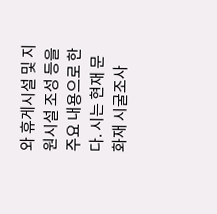와 휴게시설 및 지원시설 조성 등을 주요 내용으로 한다. 시는 현재 문화재 시굴조사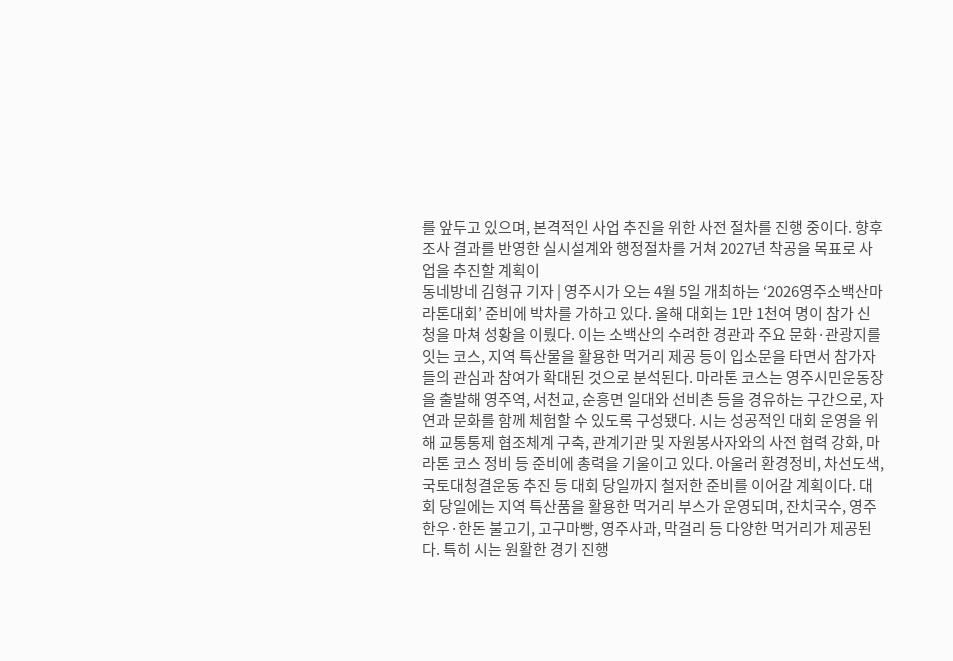를 앞두고 있으며, 본격적인 사업 추진을 위한 사전 절차를 진행 중이다. 향후 조사 결과를 반영한 실시설계와 행정절차를 거쳐 2027년 착공을 목표로 사업을 추진할 계획이
동네방네 김형규 기자 | 영주시가 오는 4월 5일 개최하는 ‘2026영주소백산마라톤대회’ 준비에 박차를 가하고 있다. 올해 대회는 1만 1천여 명이 참가 신청을 마쳐 성황을 이뤘다. 이는 소백산의 수려한 경관과 주요 문화·관광지를 잇는 코스, 지역 특산물을 활용한 먹거리 제공 등이 입소문을 타면서 참가자들의 관심과 참여가 확대된 것으로 분석된다. 마라톤 코스는 영주시민운동장을 출발해 영주역, 서천교, 순흥면 일대와 선비촌 등을 경유하는 구간으로, 자연과 문화를 함께 체험할 수 있도록 구성됐다. 시는 성공적인 대회 운영을 위해 교통통제 협조체계 구축, 관계기관 및 자원봉사자와의 사전 협력 강화, 마라톤 코스 정비 등 준비에 총력을 기울이고 있다. 아울러 환경정비, 차선도색, 국토대청결운동 추진 등 대회 당일까지 철저한 준비를 이어갈 계획이다. 대회 당일에는 지역 특산품을 활용한 먹거리 부스가 운영되며, 잔치국수, 영주한우·한돈 불고기, 고구마빵, 영주사과, 막걸리 등 다양한 먹거리가 제공된다. 특히 시는 원활한 경기 진행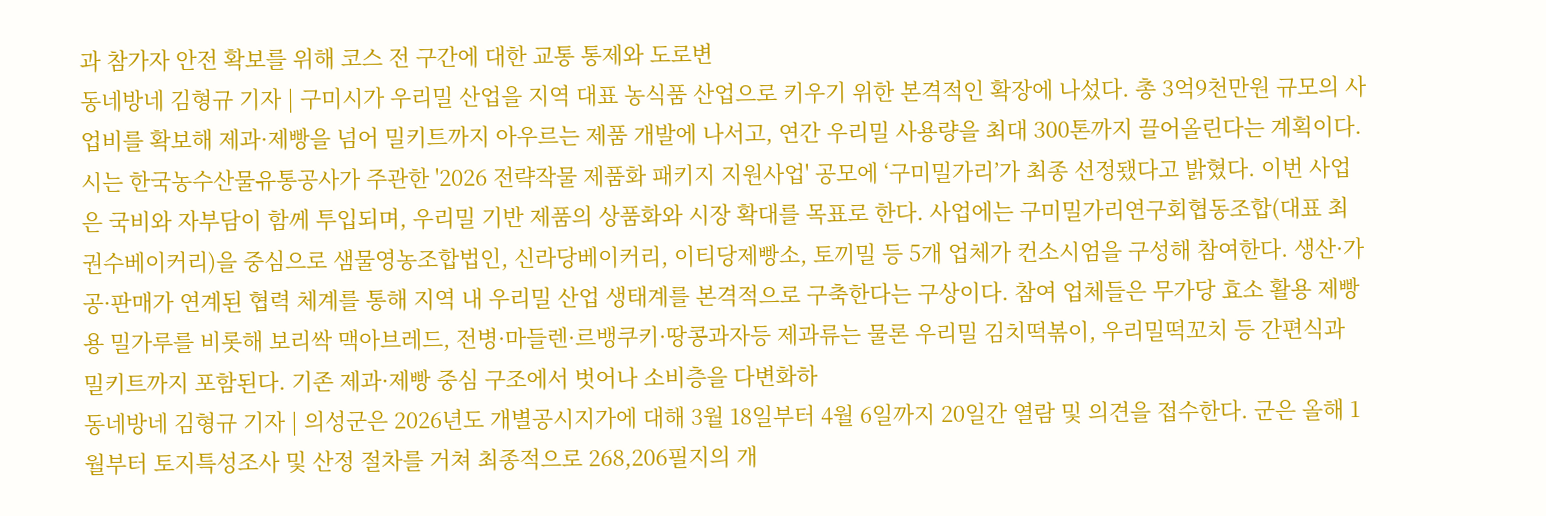과 참가자 안전 확보를 위해 코스 전 구간에 대한 교통 통제와 도로변
동네방네 김형규 기자 | 구미시가 우리밀 산업을 지역 대표 농식품 산업으로 키우기 위한 본격적인 확장에 나섰다. 총 3억9천만원 규모의 사업비를 확보해 제과·제빵을 넘어 밀키트까지 아우르는 제품 개발에 나서고, 연간 우리밀 사용량을 최대 300톤까지 끌어올린다는 계획이다. 시는 한국농수산물유통공사가 주관한 '2026 전략작물 제품화 패키지 지원사업' 공모에 ‘구미밀가리’가 최종 선정됐다고 밝혔다. 이번 사업은 국비와 자부담이 함께 투입되며, 우리밀 기반 제품의 상품화와 시장 확대를 목표로 한다. 사업에는 구미밀가리연구회협동조합(대표 최권수베이커리)을 중심으로 샘물영농조합법인, 신라당베이커리, 이티당제빵소, 토끼밀 등 5개 업체가 컨소시엄을 구성해 참여한다. 생산·가공·판매가 연계된 협력 체계를 통해 지역 내 우리밀 산업 생태계를 본격적으로 구축한다는 구상이다. 참여 업체들은 무가당 효소 활용 제빵용 밀가루를 비롯해 보리싹 맥아브레드, 전병·마들렌·르뱅쿠키·땅콩과자등 제과류는 물론 우리밀 김치떡볶이, 우리밀떡꼬치 등 간편식과 밀키트까지 포함된다. 기존 제과·제빵 중심 구조에서 벗어나 소비층을 다변화하
동네방네 김형규 기자 | 의성군은 2026년도 개별공시지가에 대해 3월 18일부터 4월 6일까지 20일간 열람 및 의견을 접수한다. 군은 올해 1월부터 토지특성조사 및 산정 절차를 거쳐 최종적으로 268,206필지의 개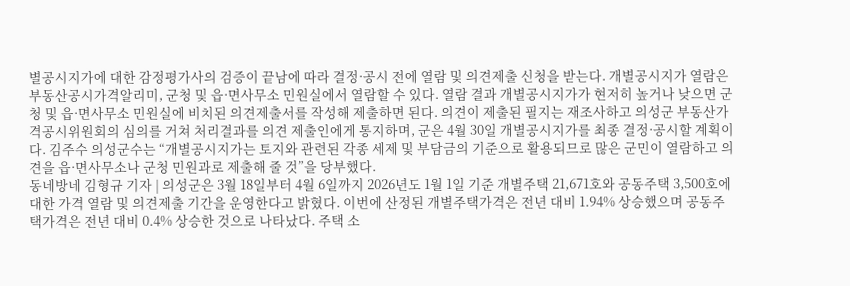별공시지가에 대한 감정평가사의 검증이 끝남에 따라 결정·공시 전에 열람 및 의견제출 신청을 받는다. 개별공시지가 열람은 부동산공시가격알리미, 군청 및 읍·면사무소 민원실에서 열람할 수 있다. 열람 결과 개별공시지가가 현저히 높거나 낮으면 군청 및 읍·면사무소 민원실에 비치된 의견제출서를 작성해 제출하면 된다. 의견이 제출된 필지는 재조사하고 의성군 부동산가격공시위원회의 심의를 거쳐 처리결과를 의견 제출인에게 통지하며, 군은 4월 30일 개별공시지가를 최종 결정·공시할 계획이다. 김주수 의성군수는 “개별공시지가는 토지와 관련된 각종 세제 및 부담금의 기준으로 활용되므로 많은 군민이 열람하고 의견을 읍·면사무소나 군청 민원과로 제출해 줄 것”을 당부했다.
동네방네 김형규 기자 | 의성군은 3월 18일부터 4월 6일까지 2026년도 1월 1일 기준 개별주택 21,671호와 공동주택 3,500호에 대한 가격 열람 및 의견제출 기간을 운영한다고 밝혔다. 이번에 산정된 개별주택가격은 전년 대비 1.94% 상승했으며 공동주택가격은 전년 대비 0.4% 상승한 것으로 나타났다. 주택 소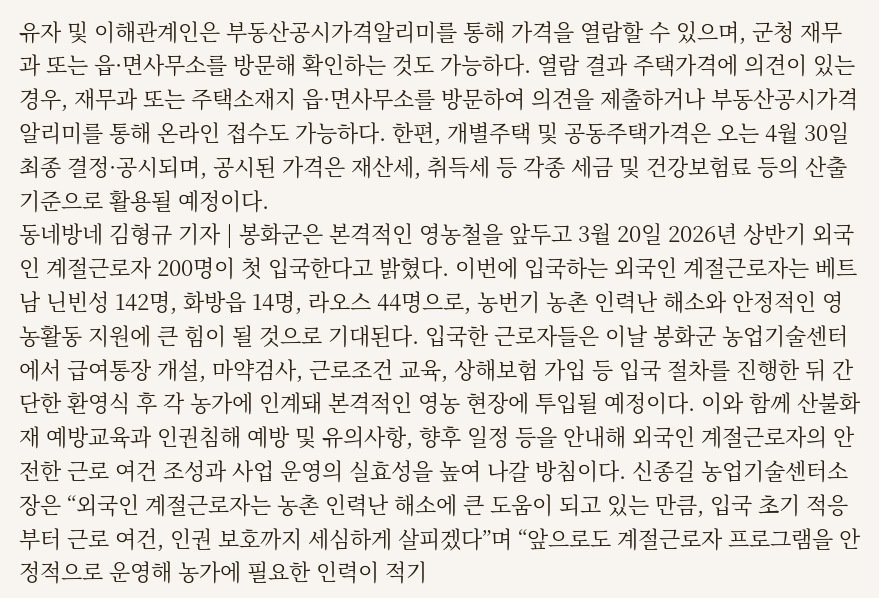유자 및 이해관계인은 부동산공시가격알리미를 통해 가격을 열람할 수 있으며, 군청 재무과 또는 읍·면사무소를 방문해 확인하는 것도 가능하다. 열람 결과 주택가격에 의견이 있는 경우, 재무과 또는 주택소재지 읍·면사무소를 방문하여 의견을 제출하거나 부동산공시가격알리미를 통해 온라인 접수도 가능하다. 한편, 개별주택 및 공동주택가격은 오는 4월 30일 최종 결정·공시되며, 공시된 가격은 재산세, 취득세 등 각종 세금 및 건강보험료 등의 산출기준으로 활용될 예정이다.
동네방네 김형규 기자 | 봉화군은 본격적인 영농철을 앞두고 3월 20일 2026년 상반기 외국인 계절근로자 200명이 첫 입국한다고 밝혔다. 이번에 입국하는 외국인 계절근로자는 베트남 닌빈성 142명, 화방읍 14명, 라오스 44명으로, 농번기 농촌 인력난 해소와 안정적인 영농활동 지원에 큰 힘이 될 것으로 기대된다. 입국한 근로자들은 이날 봉화군 농업기술센터에서 급여통장 개설, 마약검사, 근로조건 교육, 상해보험 가입 등 입국 절차를 진행한 뒤 간단한 환영식 후 각 농가에 인계돼 본격적인 영농 현장에 투입될 예정이다. 이와 함께 산불화재 예방교육과 인권침해 예방 및 유의사항, 향후 일정 등을 안내해 외국인 계절근로자의 안전한 근로 여건 조성과 사업 운영의 실효성을 높여 나갈 방침이다. 신종길 농업기술센터소장은 “외국인 계절근로자는 농촌 인력난 해소에 큰 도움이 되고 있는 만큼, 입국 초기 적응부터 근로 여건, 인권 보호까지 세심하게 살피겠다”며 “앞으로도 계절근로자 프로그램을 안정적으로 운영해 농가에 필요한 인력이 적기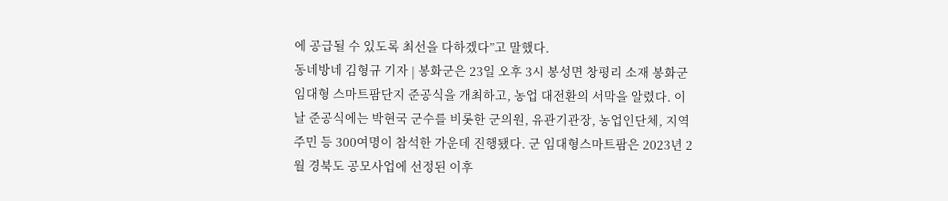에 공급될 수 있도록 최선을 다하겠다”고 말했다.
동네방네 김형규 기자 | 봉화군은 23일 오후 3시 봉성면 창평리 소재 봉화군 임대형 스마트팜단지 준공식을 개최하고, 농업 대전환의 서막을 알렸다. 이날 준공식에는 박현국 군수를 비롯한 군의원, 유관기관장, 농업인단체, 지역주민 등 300여명이 참석한 가운데 진행됐다. 군 임대형스마트팜은 2023년 2월 경북도 공모사업에 선정된 이후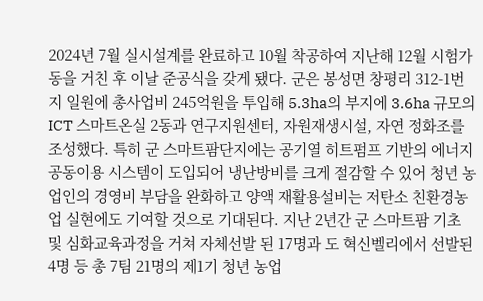2024년 7월 실시설계를 완료하고 10월 착공하여 지난해 12월 시험가동을 거친 후 이날 준공식을 갖게 됐다. 군은 봉성면 창평리 312-1번지 일원에 총사업비 245억원을 투입해 5.3ha의 부지에 3.6ha 규모의 ICT 스마트온실 2동과 연구지원센터, 자원재생시설, 자연 정화조를 조성했다. 특히 군 스마트팜단지에는 공기열 히트펌프 기반의 에너지 공동이용 시스템이 도입되어 냉난방비를 크게 절감할 수 있어 청년 농업인의 경영비 부담을 완화하고 양액 재활용설비는 저탄소 친환경농업 실현에도 기여할 것으로 기대된다. 지난 2년간 군 스마트팜 기초 및 심화교육과정을 거쳐 자체선발 된 17명과 도 혁신벨리에서 선발된 4명 등 총 7팀 21명의 제1기 청년 농업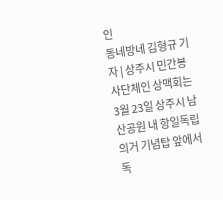인
동네방네 김형규 기자 | 상주시 민간봉사단체인 상맥회는 3월 23일 상주시 남산공원 내 항일독립의거 기념탑 앞에서 독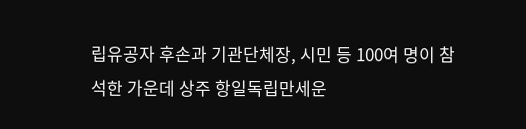립유공자 후손과 기관단체장, 시민 등 100여 명이 참석한 가운데 상주 항일독립만세운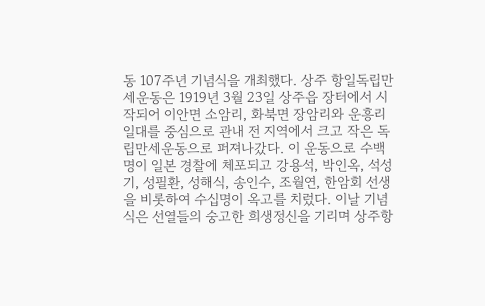동 107주년 기념식을 개최했다. 상주 항일독립만세운동은 1919년 3월 23일 상주읍 장터에서 시작되어 이안면 소암리, 화북면 장암리와 운흥리 일대를 중심으로 관내 전 지역에서 크고 작은 독립만세운동으로 퍼져나갔다. 이 운동으로 수백 명이 일본 경찰에 체포되고 강용석, 박인옥, 석성기, 성필환, 성해식, 송인수, 조월연, 한암회 선생을 비롯하여 수십명이 옥고를 치렀다. 이날 기념식은 선열들의 숭고한 희생정신을 기리며 상주항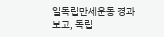일독립만세운동 경과보고, 독립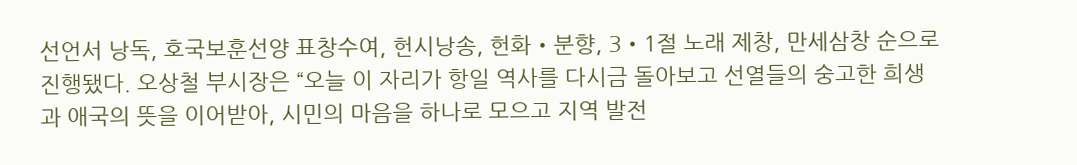선언서 낭독, 호국보훈선양 표창수여, 헌시낭송, 헌화‧분향, 3‧1절 노래 제창, 만세삼창 순으로 진행됐다. 오상철 부시장은 “오늘 이 자리가 항일 역사를 다시금 돌아보고 선열들의 숭고한 희생과 애국의 뜻을 이어받아, 시민의 마음을 하나로 모으고 지역 발전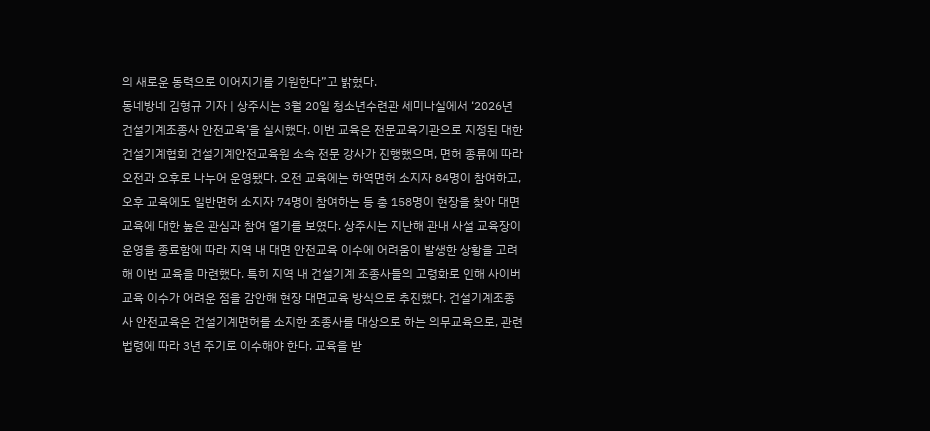의 새로운 동력으로 이어지기를 기원한다”고 밝혔다.
동네방네 김형규 기자 | 상주시는 3월 20일 청소년수련관 세미나실에서 ‘2026년 건설기계조종사 안전교육’을 실시했다. 이번 교육은 전문교육기관으로 지정된 대한건설기계협회 건설기계안전교육원 소속 전문 강사가 진행했으며, 면허 종류에 따라 오전과 오후로 나누어 운영됐다. 오전 교육에는 하역면허 소지자 84명이 참여하고, 오후 교육에도 일반면허 소지자 74명이 참여하는 등 총 158명이 현장을 찾아 대면교육에 대한 높은 관심과 참여 열기를 보였다. 상주시는 지난해 관내 사설 교육장이 운영을 종료함에 따라 지역 내 대면 안전교육 이수에 어려움이 발생한 상황을 고려해 이번 교육을 마련했다. 특히 지역 내 건설기계 조종사들의 고령화로 인해 사이버 교육 이수가 어려운 점을 감안해 현장 대면교육 방식으로 추진했다. 건설기계조종사 안전교육은 건설기계면허를 소지한 조종사를 대상으로 하는 의무교육으로, 관련 법령에 따라 3년 주기로 이수해야 한다. 교육을 받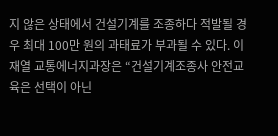지 않은 상태에서 건설기계를 조종하다 적발될 경우 최대 100만 원의 과태료가 부과될 수 있다. 이재열 교통에너지과장은 “건설기계조종사 안전교육은 선택이 아닌